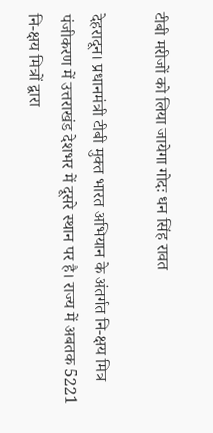टीबी मरीजों को लिया जायेगा गोदः धन सिंह रावत

देहरादून। प्रधानमंत्री टीबी मुक्त भारत अभियान के अंतर्गत नि-क्षय मित्र पंजीकरण में उत्तराखंड देशभर में दूसरे स्थान पर है। राज्य में अबतक 5221 नि-क्षय मित्रों द्वारा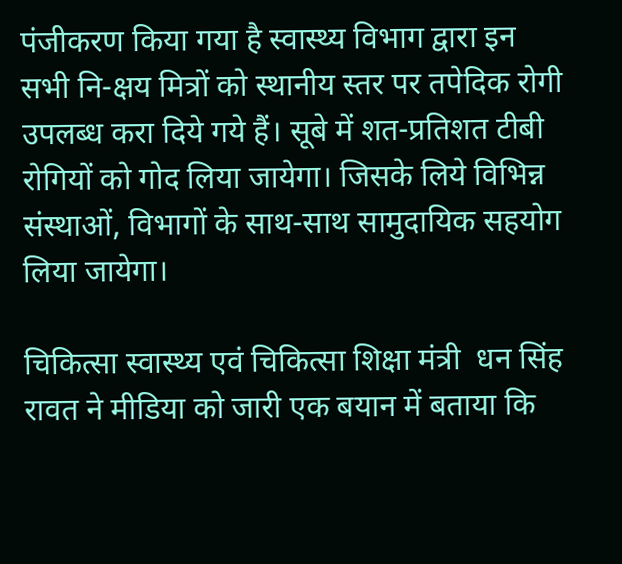पंजीकरण किया गया है स्वास्थ्य विभाग द्वारा इन सभी नि-क्षय मित्रों को स्थानीय स्तर पर तपेदिक रोगी उपलब्ध करा दिये गये हैं। सूबे में शत-प्रतिशत टीबी रोगियों को गोद लिया जायेगा। जिसके लिये विभिन्न संस्थाओं, विभागों के साथ-साथ सामुदायिक सहयोग लिया जायेगा।

चिकित्सा स्वास्थ्य एवं चिकित्सा शिक्षा मंत्री  धन सिंह रावत ने मीडिया को जारी एक बयान में बताया कि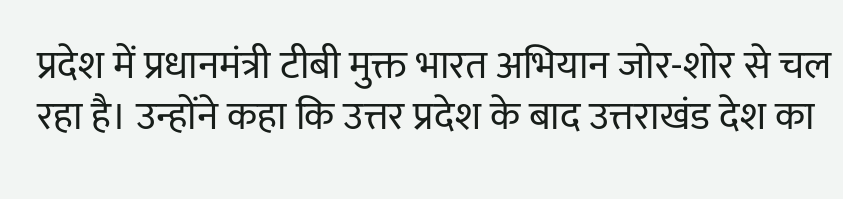प्रदेश में प्रधानमंत्री टीबी मुक्त भारत अभियान जोर-शोर से चल रहा है। उन्होंने कहा कि उत्तर प्रदेश के बाद उत्तराखंड देश का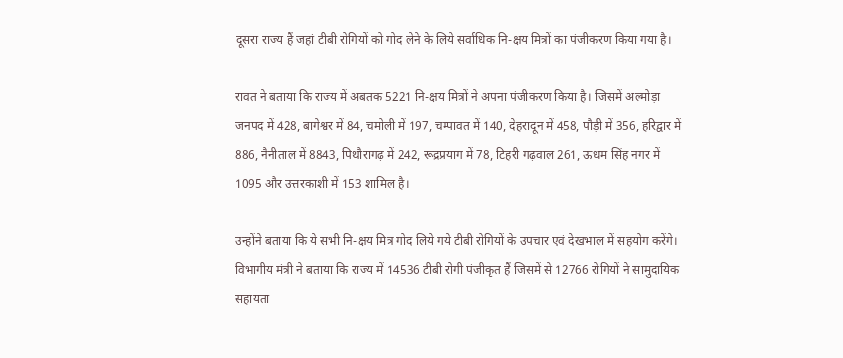दूसरा राज्य हैं जहां टीबी रोगियों को गोद लेने के लिये सर्वाधिक नि-क्षय मित्रों का पंजीकरण किया गया है।

रावत ने बताया कि राज्य में अबतक 5221 नि-क्षय मित्रों ने अपना पंजीकरण किया है। जिसमें अल्मोड़ा जनपद में 428, बागेश्वर में 84, चमोली में 197, चम्पावत में 140, देहरादून में 458, पौड़ी में 356, हरिद्वार में 886, नैनीताल में 8843, पिथौरागढ़ में 242, रूद्रप्रयाग में 78, टिहरी गढ़वाल 261, ऊधम सिंह नगर में 1095 और उत्तरकाशी में 153 शामिल है।

उन्होंने बताया कि ये सभी नि-क्षय मित्र गोद लिये गये टीबी रोगियों के उपचार एवं देखभाल में सहयोग करेंगे। विभागीय मंत्री ने बताया कि राज्य में 14536 टीबी रोगी पंजीकृत हैं जिसमें से 12766 रोगियों ने सामुदायिक सहायता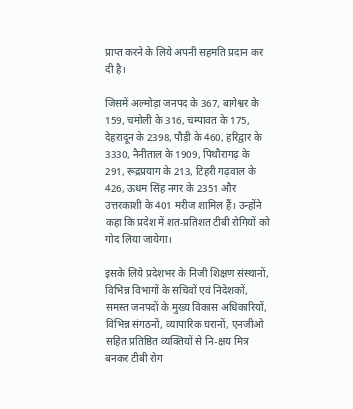प्राप्त करने के लिये अपनी सहमति प्रदान कर दी है।

जिसमें अल्मोड़ा जनपद के 367, बागेश्वर के 159, चमोली के 316, चम्पावत के 175, देहरादून के 2398, पौड़ी के 460, हरिद्वार के 3330, नैनीताल के 1909, पिथौरागढ़ के 291, रूद्रप्रयाग के 213, टिहरी गढ़वाल के 426, ऊधम सिंह नगर के 2351 और उत्तरकाशी के 401 मरीज शामिल हैं। उन्होंने कहा कि प्रदेश में शत-प्रतिशत टीबी रोगियों को गोद लिया जायेगा।

इसके लिये प्रदेशभर के निजी शिक्षण संस्थानों, विभिन्न विभागों के सचिवों एवं निदेशकों, समस्त जनपदों के मुख्य विकास अधिकारियों, विभिन्न संगठनों, व्यापारिक घरानों, एनजीओ सहित प्रतिष्ठित व्यक्तियों से नि-क्षय मित्र बनकर टीबी रोग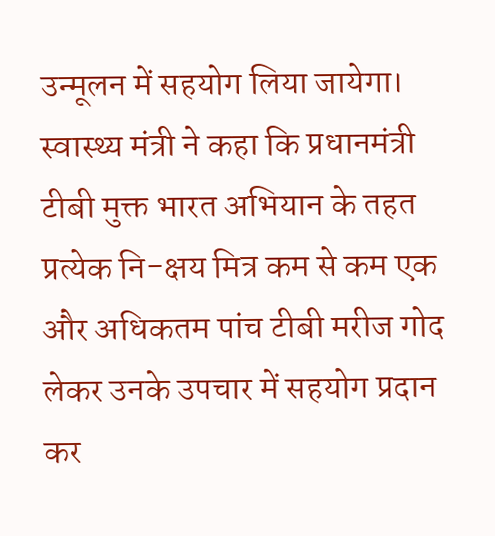उन्मूलन में सहयोग लिया जायेगा। स्वास्थ्य मंत्री ने कहा कि प्रधानमंत्री टीबी मुक्त भारत अभियान के तहत प्रत्येक नि-क्षय मित्र कम से कम एक और अधिकतम पांच टीबी मरीज गोद लेकर उनके उपचार में सहयोग प्रदान कर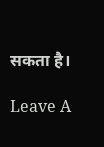सकता है।

Leave A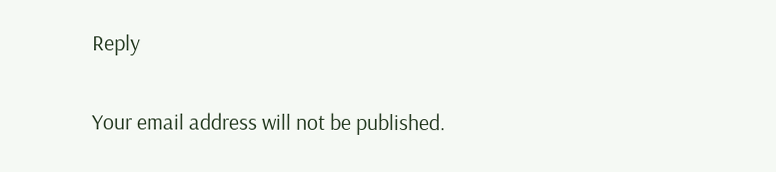Reply

Your email address will not be published.